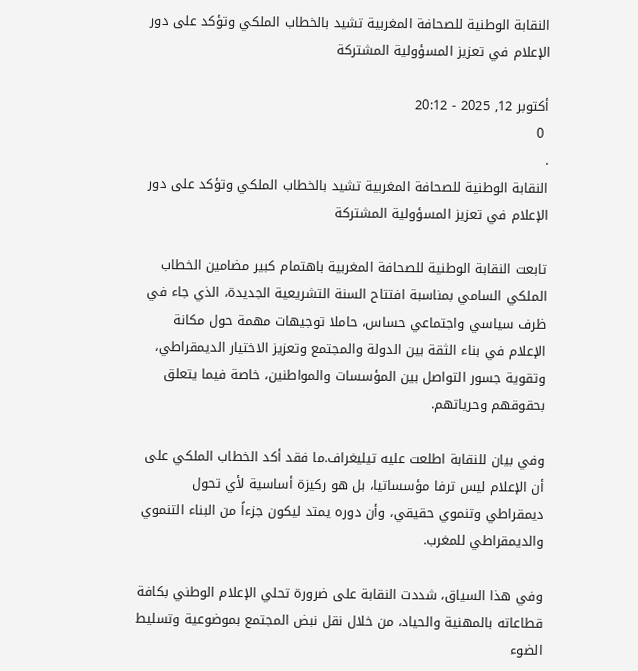النقابة الوطنية للصحافة المغربية تشيد بالخطاب الملكي وتؤكد على دور الإعلام في تعزيز المسؤولية المشتركة

أكتوبر 12, 2025 - 20:12
 0
.
النقابة الوطنية للصحافة المغربية تشيد بالخطاب الملكي وتؤكد على دور الإعلام في تعزيز المسؤولية المشتركة

تابعت النقابة الوطنية للصحافة المغربية باهتمام كبير مضامين الخطاب الملكي السامي بمناسبة افتتاح السنة التشريعية الجديدة، الذي جاء في ظرف سياسي واجتماعي حساس، حاملا توجيهات مهمة حول مكانة الإعلام في بناء الثقة بين الدولة والمجتمع وتعزيز الاختيار الديمقراطي، وتقوية جسور التواصل بين المؤسسات والمواطنين، خاصة فيما يتعلق بحقوقهم وحرياتهم.

وفي بيان للنقابة اطلعت عليه تيليغراف.ما فقد أكد الخطاب الملكي على أن الإعلام ليس ترفا مؤسساتيا، بل هو ركيزة أساسية لأي تحول ديمقراطي وتنموي حقيقي، وأن دوره يمتد ليكون جزءاً من البناء التنموي والديمقراطي للمغرب.

وفي هذا السياق، شددت النقابة على ضرورة تحلي الإعلام الوطني بكافة قطاعاته بالمهنية والحياد، من خلال نقل نبض المجتمع بموضوعية وتسليط الضوء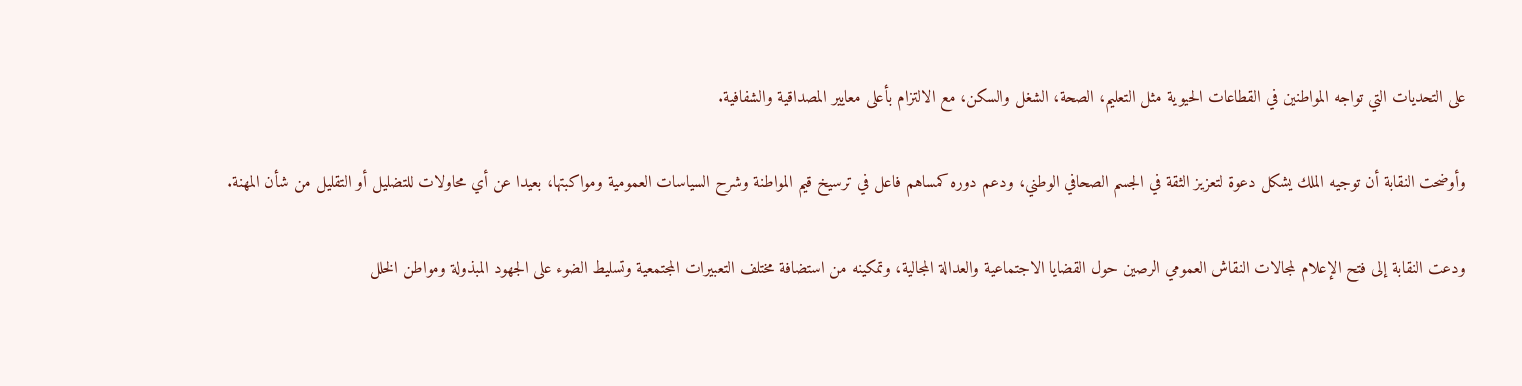على التحديات التي تواجه المواطنين في القطاعات الحيوية مثل التعليم، الصحة، الشغل والسكن، مع الالتزام بأعلى معايير المصداقية والشفافية.

وأوضحت النقابة أن توجيه الملك يشكل دعوة لتعزيز الثقة في الجسم الصحافي الوطني، ودعم دوره كمساهم فاعل في ترسيخ قيم المواطنة وشرح السياسات العمومية ومواكبتها، بعيدا عن أي محاولات للتضليل أو التقليل من شأن المهنة.

ودعت النقابة إلى فتح الإعلام لمجالات النقاش العمومي الرصين حول القضايا الاجتماعية والعدالة المجالية، وتمكينه من استضافة مختلف التعبيرات المجتمعية وتسليط الضوء على الجهود المبذولة ومواطن الخلل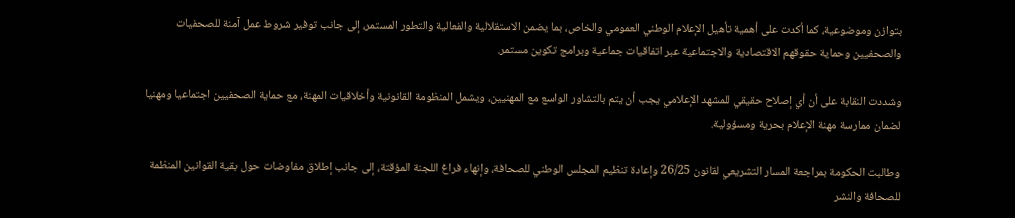بتوازن وموضوعية، كما أكدت على أهمية تأهيل الإعلام الوطني العمومي والخاص، بما يضمن الاستقلالية والفعالية والتطور المستمر، إلى جانب توفير شروط عمل آمنة للصحفيات والصحفيين وحماية حقوقهم الاقتصادية والاجتماعية عبر اتفاقيات جماعية وبرامج تكوين مستمر.

وشددت النقابة على أن أي إصلاح حقيقي للمشهد الإعلامي يجب أن يتم بالتشاور الواسع مع المهنيين، ويشمل المنظومة القانونية وأخلاقيات المهنة، مع حماية الصحفيين اجتماعيا ومهنيا لضمان ممارسة مهنة الإعلام بحرية ومسؤولية.

وطالبت الحكومة بمراجعة المسار التشريعي لقانون 26/25 وإعادة تنظيم المجلس الوطني للصحافة، وإنهاء فراغ اللجنة المؤقتة، إلى جانب إطلاق مفاوضات حول بقية القوانين المنظمة للصحافة والنشر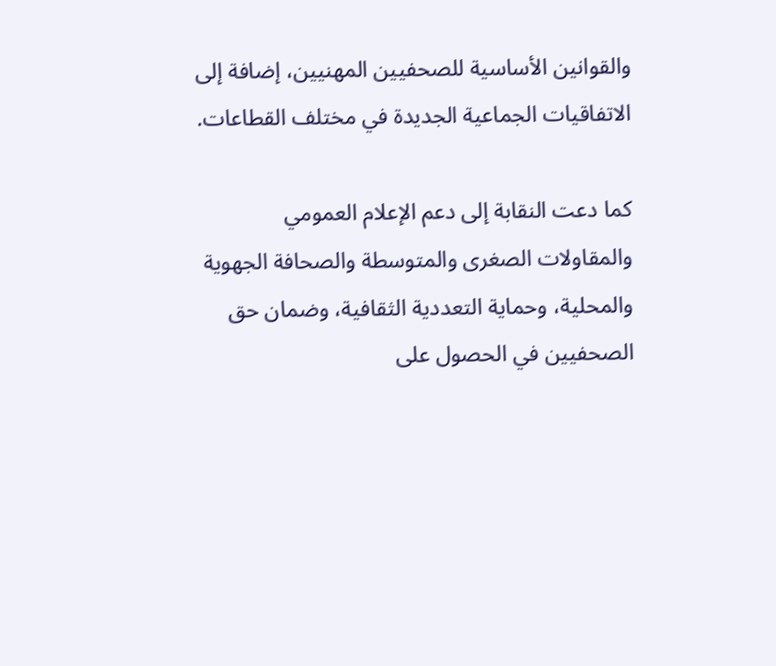والقوانين الأساسية للصحفيين المهنيين، إضافة إلى الاتفاقيات الجماعية الجديدة في مختلف القطاعات.

كما دعت النقابة إلى دعم الإعلام العمومي والمقاولات الصغرى والمتوسطة والصحافة الجهوية والمحلية، وحماية التعددية الثقافية، وضمان حق الصحفيين في الحصول على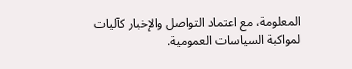المعلومة، مع اعتماد التواصل والإخبار كآليات لمواكبة السياسات العمومية.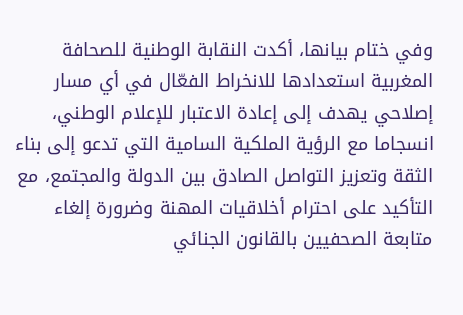وفي ختام بيانها، أكدت النقابة الوطنية للصحافة المغربية استعدادها للانخراط الفعّال في أي مسار إصلاحي يهدف إلى إعادة الاعتبار للإعلام الوطني، انسجاما مع الرؤية الملكية السامية التي تدعو إلى بناء الثقة وتعزيز التواصل الصادق بين الدولة والمجتمع، مع التأكيد على احترام أخلاقيات المهنة وضرورة إلغاء متابعة الصحفيين بالقانون الجنائي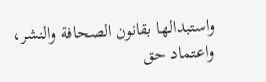واستبدالها بقانون الصحافة والنشر، واعتماد حق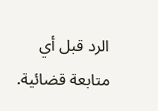الرد قبل أي متابعة قضائية.